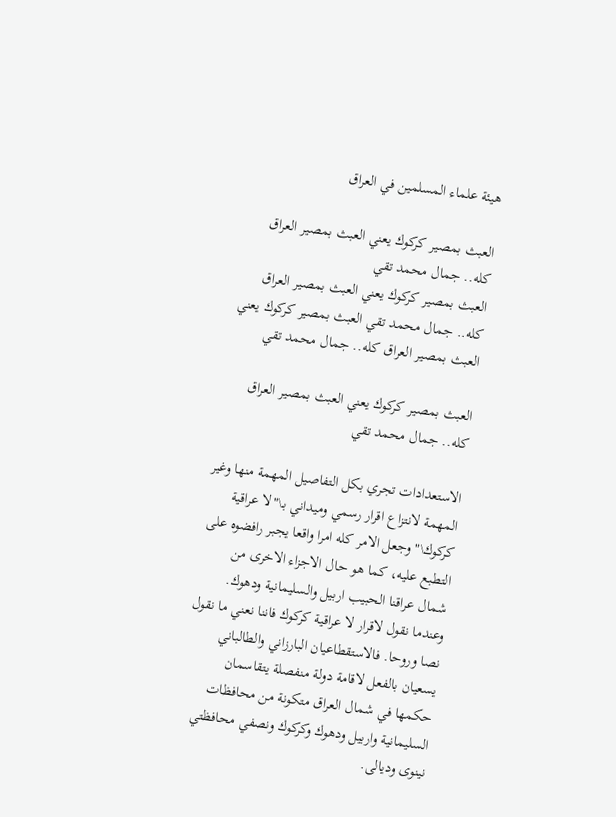هيئة علماء المسلمين في العراق

العبث بمصير كركوك يعني العبث بمصير العراق كله.. جمال محمد تقي
العبث بمصير كركوك يعني العبث بمصير العراق كله.. جمال محمد تقي العبث بمصير كركوك يعني العبث بمصير العراق كله.. جمال محمد تقي

العبث بمصير كركوك يعني العبث بمصير العراق كله.. جمال محمد تقي

الاستعدادات تجري بكل التفاصيل المهمة منها وغير المهمة لانتزاع اقرار رسمي وميداني بـ\"لا عراقية كركوك\" وجعل الامر كله امرا واقعا يجبر رافضوه على التطبع عليه، كما هو حال الاجزاء الاخرى من شمال عراقنا الحبيب اربيل والسليمانية ودهوك. وعندما نقول لاقرار لا عراقية كركوك فاننا نعني ما نقول نصا وروحا. فالاستقطاعيان البارزاني والطالباني يسعيان بالفعل لاقامة دولة منفصلة يتقاسمان حكمها في شمال العراق متكونة من محافظات السليمانية واربيل ودهوك وكركوك ونصفي محافظتي نينوى وديالى.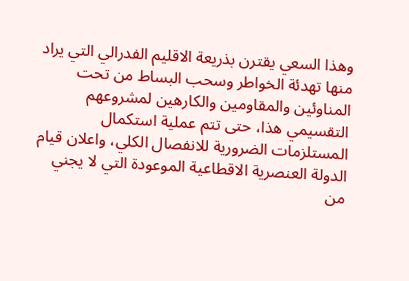وهذا السعي يقترن بذريعة الاقليم الفدرالي التي يراد منها تهدئة الخواطر وسحب البساط من تحت المناوئين والمقاومين والكارهين لمشروعهم التقسيمي هذا، حتى تتم عملية استكمال المستلزمات الضرورية للانفصال الكلي، واعلان قيام الدولة العنصرية الاقطاعية الموعودة التي لا يجني من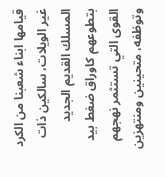قيامها ابناء شعبنا من الكرد غير الويلات، سالكين ذات المسلك القديم الجديد بتطوعهم كاوراق ضغط بيد القوى التي تستثمر نهجهم وتوظفه، متحينين ومنتهزين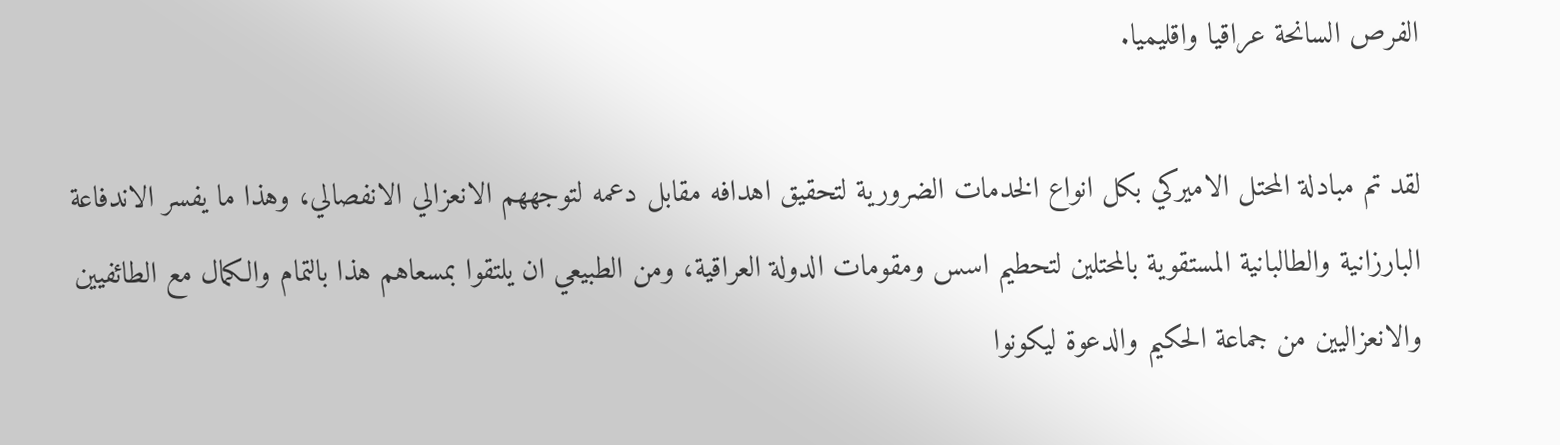الفرص السانحة عراقيا واقليميا.

لقد تم مبادلة المحتل الاميركي بكل انواع الخدمات الضرورية لتحقيق اهدافه مقابل دعمه لتوجههم الانعزالي الانفصالي، وهذا ما يفسر الاندفاعة البارزانية والطالبانية المستقوية بالمحتلين لتحطيم اسس ومقومات الدولة العراقية، ومن الطبيعي ان يلتقوا بمسعاهم هذا بالتمام والكمال مع الطائفيين والانعزاليين من جماعة الحكيم والدعوة ليكونوا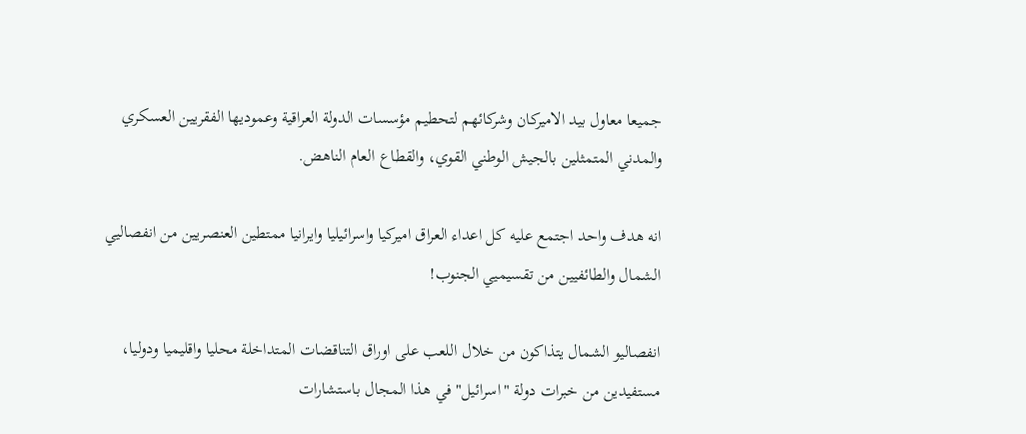جميعا معاول بيد الاميركان وشركائهم لتحطيم مؤسسات الدولة العراقية وعموديها الفقريين العسكري والمدني المتمثلين بالجيش الوطني القوي، والقطاع العام الناهض.

انه هدف واحد اجتمع عليه كل اعداء العراق اميركيا واسرائيليا وايرانيا ممتطين العنصريين من انفصاليي الشمال والطائفيين من تقسيميي الجنوب!

انفصاليو الشمال يتذاكون من خلال اللعب على اوراق التناقضات المتداخلة محليا واقليميا ودوليا، مستفيدين من خبرات دولة "اسرائيل" في هذا المجال باستشارات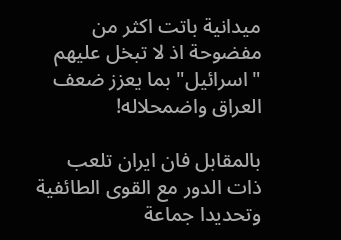ميدانية باتت اكثر من مفضوحة اذ لا تبخل عليهم "اسرائيل" بما يعزز ضعف العراق واضمحلاله!

بالمقابل فان ايران تلعب ذات الدور مع القوى الطائفية وتحديدا جماعة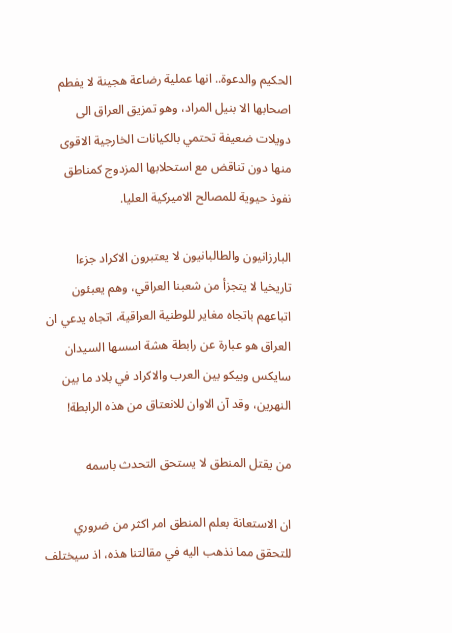الحكيم والدعوة.. انها عملية رضاعة هجينة لا يفطم اصحابها الا بنيل المراد، وهو تمزيق العراق الى دويلات ضعيفة تحتمي بالكيانات الخارجية الاقوى منها دون تناقض مع استحلابها المزدوج كمناطق نفوذ حيوية للمصالح الاميركية العليا.

البارزانيون والطالبانيون لا يعتبرون الاكراد جزءا تاريخيا لا يتجزأ من شعبنا العراقي، وهم يعبئون اتباعهم باتجاه مغاير للوطنية العراقية، اتجاه يدعي ان العراق هو عبارة عن رابطة هشة اسسها السيدان سايكس وبيكو بين العرب والاكراد في بلاد ما بين النهرين، وقد آن الاوان للانعتاق من هذه الرابطة!

من يقتل المنطق لا يستحق التحدث باسمه

ان الاستعانة بعلم المنطق امر اكثر من ضروري للتحقق مما نذهب اليه في مقالتنا هذه، اذ سيختلف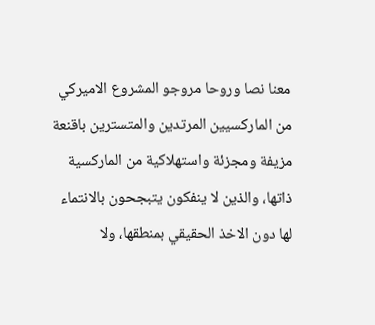معنا نصا وروحا مروجو المشروع الاميركي من الماركسيين المرتدين والمتسترين باقنعة مزيفة ومجزئة واستهلاكية من الماركسية ذاتها، والذين لا ينفكون يتبجحون بالانتماء لها دون الاخذ الحقيقي بمنطقها، ولا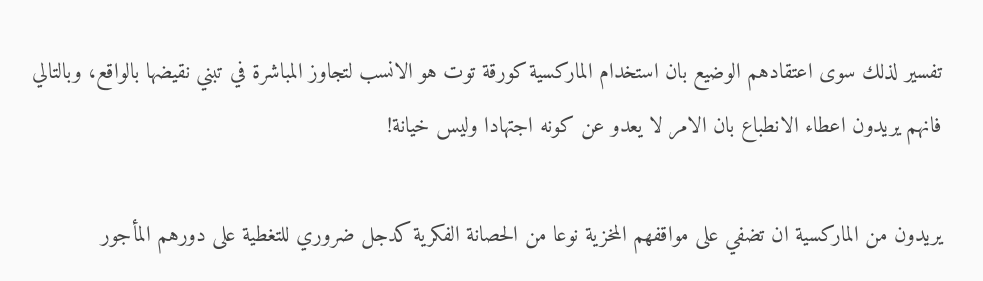تفسير لذلك سوى اعتقادهم الوضيع بان استخدام الماركسية كورقة توت هو الانسب لتجاوز المباشرة في تبني نقيضها بالواقع، وبالتالي فانهم يريدون اعطاء الانطباع بان الامر لا يعدو عن كونه اجتهادا وليس خيانة!

يريدون من الماركسية ان تضفي على مواقفهم المخزية نوعا من الحصانة الفكرية كدجل ضروري للتغطية على دورهم المأجور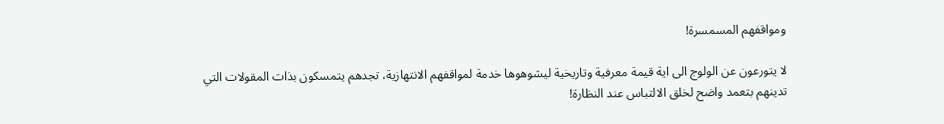ومواقفهم المسمسرة!

لا يتورعون عن الولوج الى اية قيمة معرفية وتاريخية ليشوهوها خدمة لمواقفهم الانتهازية، تجدهم يتمسكون بذات المقولات التي تدينهم بتعمد واضح لخلق الالتباس عند النظارة!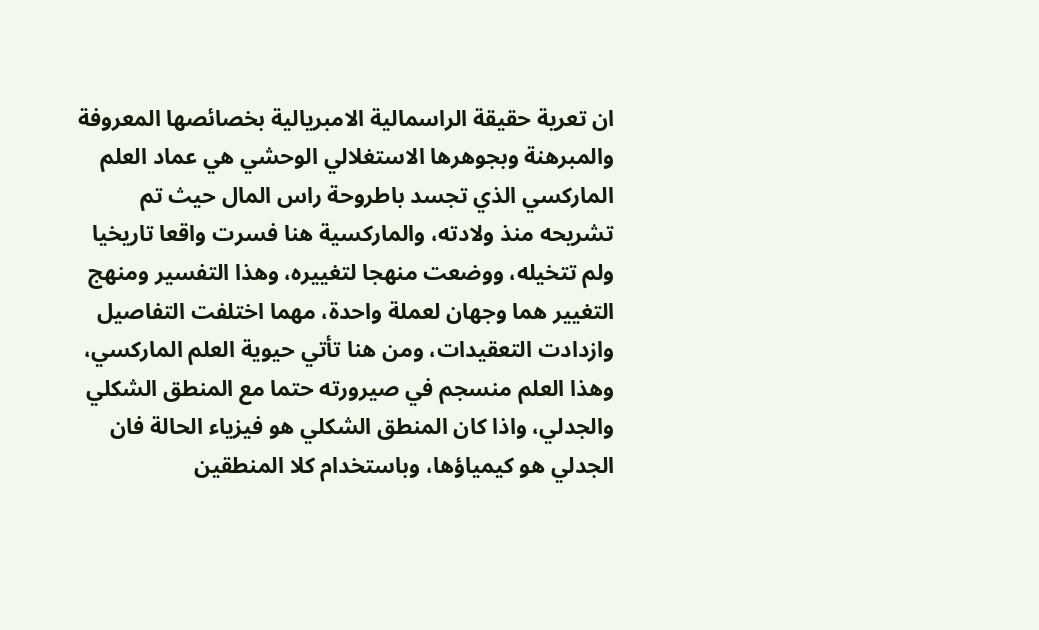ان تعرية حقيقة الراسمالية الامبريالية بخصائصها المعروفة والمبرهنة وبجوهرها الاستغلالي الوحشي هي عماد العلم الماركسي الذي تجسد باطروحة راس المال حيث تم تشريحه منذ ولادته، والماركسية هنا فسرت واقعا تاريخيا ولم تتخيله، ووضعت منهجا لتغييره، وهذا التفسير ومنهج التغيير هما وجهان لعملة واحدة، مهما اختلفت التفاصيل وازدادت التعقيدات، ومن هنا تأتي حيوية العلم الماركسي، وهذا العلم منسجم في صيرورته حتما مع المنطق الشكلي والجدلي، واذا كان المنطق الشكلي هو فيزياء الحالة فان الجدلي هو كيمياؤها، وباستخدام كلا المنطقين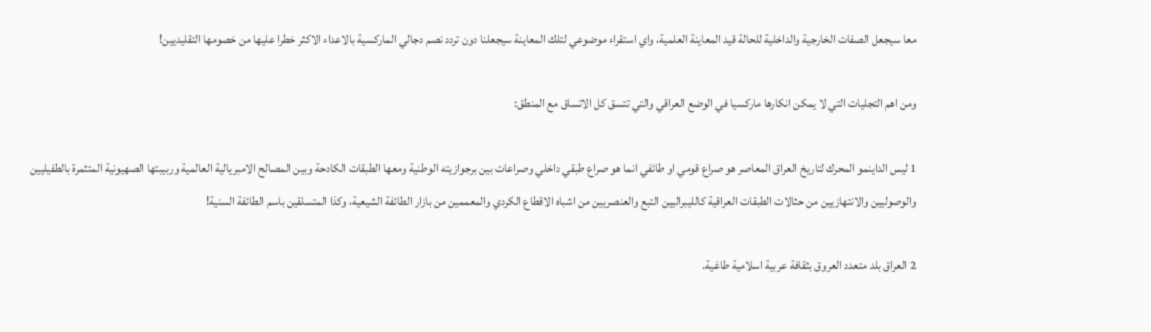معا سيجعل الصفات الخارجية والداخلية للحالة قيد المعاينة العلمية، واي استقراء موضوعي لتلك المعاينة سيجعلنا دون تردد نصم دجالي الماركسية بالاعداء الاكثر خطرا عليها من خصومها التقليديين!

ومن اهم التجليات التي لا يمكن انكارها ماركسيا في الوضع العراقي والتي تتسق كل الاتساق مع المنطق:

1 ليس الداينمو المحرك لتاريخ العراق المعاصر هو صراع قومي او طائفي انما هو صراع طبقي داخلي وصراعات بين برجوازيته الوطنية ومعها الطبقات الكادحة وبين المصالح الامبريالية العالمية وربيبتها الصهيونية المتثمرة بالطفيليين والوصوليين والانتهازيين من حثالات الطبقات العراقية كالليبراليين التبع والعنصريين من اشباه الاقطاع الكردي والمعممين من بازار الطائفة الشيعية، وكذا المتسلقين باسم الطائفة السنية!

2 العراق بلد متعدد العروق بثقافة عربية اسلامية طاغية.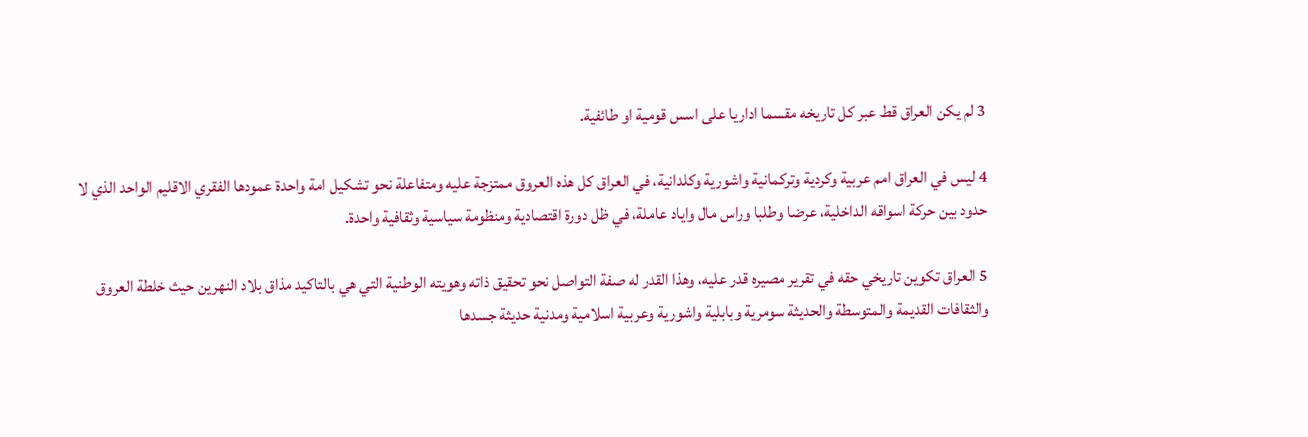3 لم يكن العراق قط عبر كل تاريخه مقسما اداريا على اسس قومية او طائفية.

4 ليس في العراق امم عربية وكردية وتركمانية واشورية وكلدانية، في العراق كل هذه العروق ممتزجة عليه ومتفاعلة نحو تشكيل امة واحدة عمودها الفقري الاقليم الواحد الذي لا حدود بين حركة اسواقه الداخلية، عرضا وطلبا وراس مال واياد عاملة، في ظل دورة اقتصادية ومنظومة سياسية وثقافية واحدة.

5 العراق تكوين تاريخي حقه في تقرير مصيره قدر عليه، وهذا القدر له صفة التواصل نحو تحقيق ذاته وهويته الوطنية التي هي بالتاكيد مذاق بلاد النهرين حيث خلطة العروق والثقافات القديمة والمتوسطة والحديثة سومرية وبابلية واشورية وعربية اسلامية ومدنية حديثة جسدها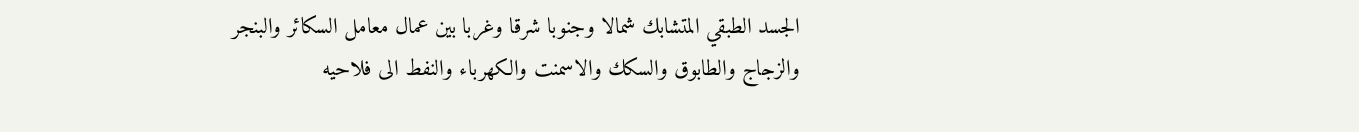الجسد الطبقي المتشابك شمالا وجنوبا شرقا وغربا بين عمال معامل السكائر والبنجر والزجاج والطابوق والسكك والاسمنت والكهرباء والنفط الى فلاحيه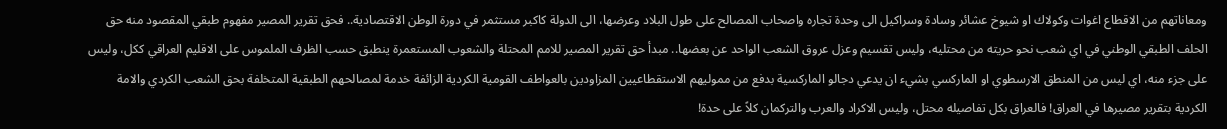ومعاناتهم من الاقطاع اغوات وكولاك او شيوخ عشائر وسادة وسراكيل الى وحدة تجاره واصحاب المصالح على طول البلاد وعرضها، الى الدولة كاكبر مستثمر في دورة الوطن الاقتصادية.. فحق تقرير المصير مفهوم طبقي المقصود منه حق الحلف الطبقي الوطني في اي شعب نحو حريته من محتليه، وليس تقسيم وعزل عروق الشعب الواحد عن بعضها.. مبدأ حق تقرير المصير للامم المحتلة والشعوب المستعمرة ينطبق حسب الظرف الملموس على الاقليم العراقي ككل، وليس على جزء منه، اي ليس من المنطق الارسطوي او الماركسي بشيء ان يدعي دجالو الماركسية بدفع من مموليهم الاستقطاعيين المزاودين بالعواطف القومية الكردية الزائفة خدمة لمصالحهم الطبقية المتخلفة بحق الشعب الكردي والامة الكردية بتقرير مصيرها في العراق! فالعراق بكل تفاصيله محتل، وليس الاكراد والعرب والتركمان كلاً على حدة!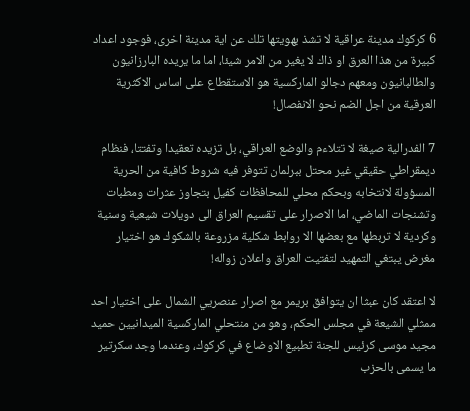6 كركوك مدينة عراقية لا تشذ بهويتها تلك عن اية مدينة اخرى، فوجود اعداد كبيرة من هذا العرق او ذاك لا يغير من الامر شيئا، اما ما يريده البارزانيون والطالبانيون ومعهم دجالو الماركسية هو الاستقطاع على اساس الاكثرية العرقية من اجل الضم نحو الانفصال!

7 الفدرالية صيغة لا تتلاءم والوضع العراقي، بل تزيده تعقيدا وتفتتا، فنظام ديمقراطي حقيقي غير محتل ببرلمان تتوفر فيه شروط كافية من الحرية المسؤولة لانتخابه وبحكم محلي للمحافظات كفيل بتجاوز عثرات ومطبات وتشنجات الماضي، اما الاصرار على تقسيم العراق الى دويلات شيعية وسنية وكردية لا تربطها مع بعضها الا روابط شكلية مزروعة بالشكوك هو اختيار مغرض يبتغي التمهيد لتفتيت العراق واعلان زواله!

لا اعتقد كان عبثا ان يتوافق بريمر مع اصرار عنصريي الشمال على اختيار احد ممثلي الشيعة في مجلس الحكم، وهو من منتحلي الماركسية الميدانيين حميد مجيد موسى كرئيس للجنة تطبيع الاوضاع في كركوك، وعندما وجد سكرتير ما يسمى بالحزب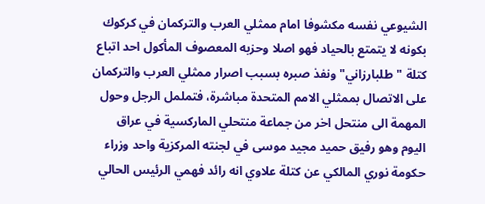الشيوعي نفسه مكشوفا امام ممثلي العرب والتركمان في كركوك بكونه لا يتمتع بالحياد فهو اصلا وحزبه المعصوف المأكول احد اتباع كتلة "طلبارزاني" ونفذ صبره بسبب اصرار ممثلي العرب والتركمان على الاتصال بممثلي الامم المتحدة مباشرة، فتململ الرجل وحول المهمة الى منتحل اخر من جماعة منتحلي الماركسية في عراق اليوم وهو رفيق حميد مجيد موسى في لجنته المركزية واحد وزراء حكومة نوري المالكي عن كتلة علاوي انه رائد فهمي الرئيس الحالي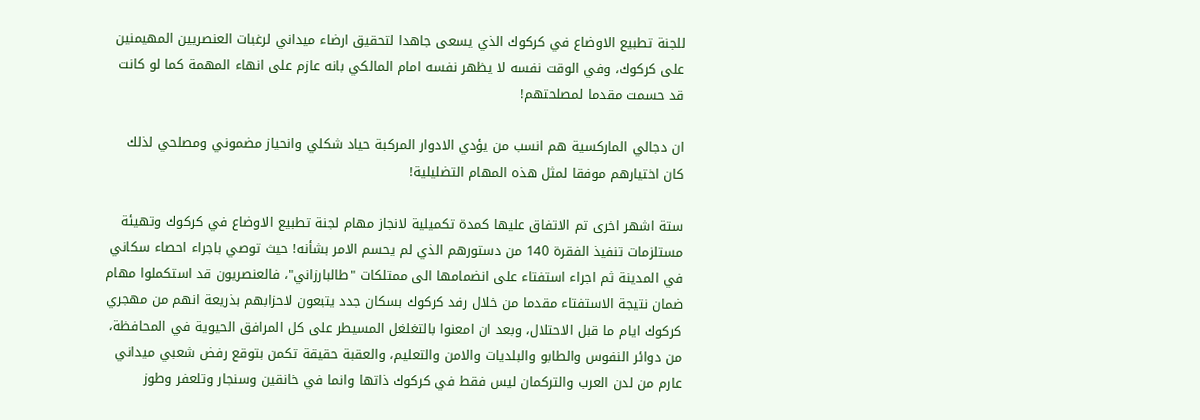للجنة تطبيع الاوضاع في كركوك الذي يسعى جاهدا لتحقيق ارضاء ميداني لرغبات العنصريين المهيمنين على كركوك، وفي الوقت نفسه لا يظهر نفسه امام المالكي بانه عازم على انهاء المهمة كما لو كانت قد حسمت مقدما لمصلحتهم!

ان دجالي الماركسية هم انسب من يؤدي الادوار المركبة حياد شكلي وانحياز مضموني ومصلحي لذلك كان اختيارهم موفقا لمثل هذه المهام التضليلية!

ستة اشهر اخرى تم الاتفاق عليها كمدة تكميلية لانجاز مهام لجنة تطبيع الاوضاع في كركوك وتهيئة مستلزمات تنفيذ الفقرة 140 من دستورهم الذي لم يحسم الامر بشأنه! حيث توصي باجراء احصاء سكاني في المدينة ثم اجراء استفتاء على انضمامها الى ممتلكات "طالبارزاني"، فالعنصريون قد استكملوا مهام ضمان نتيجة الاستفتاء مقدما من خلال رفد كركوك بسكان جدد يتبعون لاحزابهم بذريعة انهم من مهجري كركوك ايام ما قبل الاحتلال، وبعد ان امعنوا بالتغلغل المسيطر على كل المرافق الحيوية في المحافظة، من دوائر النفوس والطابو والبلديات والامن والتعليم، والعقبة حقيقة تكمن بتوقع رفض شعبي ميداني عارم من لدن العرب والتركمان ليس فقط في كركوك ذاتها وانما في خانقين وسنجار وتلعفر وطوز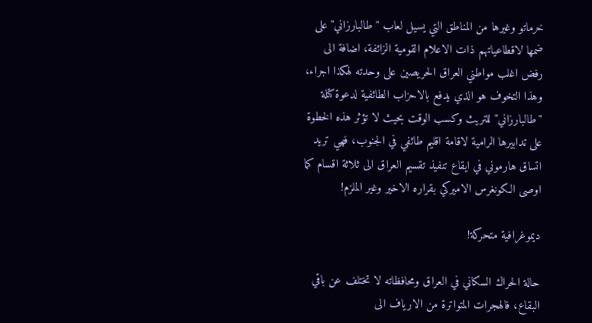خرماتو وغيرها من المناطق التي يسيل لعاب "طالبارزاني" على ضمها لاقطاعياتهم ذات الاعلام القومية الزائفة، اضافة الى رفض اغلب مواطني العراق الحريصين على وحدته لهكذا اجراء، وهذا التخوف هو الذي يدفع بالاحزاب الطائفية لدعوة كتلة "طالبارزاني" للتريث وكسب الوقت بحيث لا تؤثر هذه الخطوة على تدابيرها الرامية لاقامة اقليم طائفي في الجنوب، فهي تريد اتساق هارموني في ايقاع تنفيذ تقسيم العراق الى ثلاثة اقسام كما اوصى الكونغرس الاميركي بقراره الاخير وغير الملزم!

ديموغرافية متحركة!

حالة الحراك السكاني في العراق ومحافظاته لا تختلف عن باقي البقاع، فالهجرات المتواترة من الارياف الى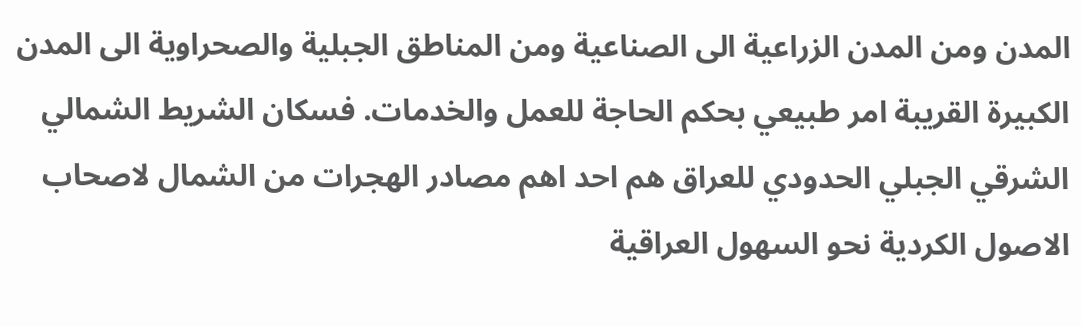المدن ومن المدن الزراعية الى الصناعية ومن المناطق الجبلية والصحراوية الى المدن الكبيرة القريبة امر طبيعي بحكم الحاجة للعمل والخدمات. فسكان الشريط الشمالي الشرقي الجبلي الحدودي للعراق هم احد اهم مصادر الهجرات من الشمال لاصحاب الاصول الكردية نحو السهول العراقية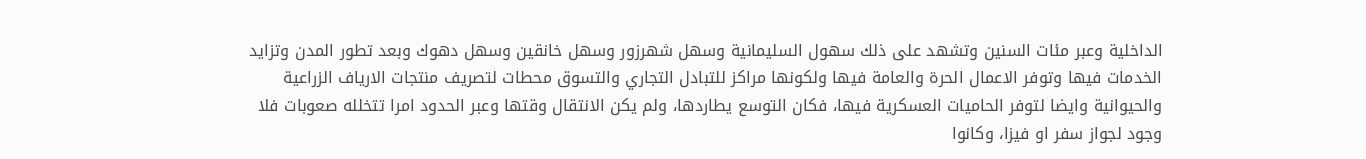الداخلية وعبر مئات السنين وتشهد على ذلك سهول السليمانية وسهل شهرزور وسهل خانقين وسهل دهوك وبعد تطور المدن وتزايد الخدمات فيها وتوفر الاعمال الحرة والعامة فيها ولكونها مراكز للتبادل التجاري والتسوق محطات لتصريف منتجات الارياف الزراعية والحيوانية وايضا لتوفر الحاميات العسكرية فيها، فكان التوسع يطاردها، ولم يكن الانتقال وقتها وعبر الحدود امرا تتخلله صعوبات فلا وجود لجواز سفر او فيزا، وكانوا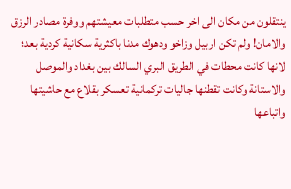ينتقلون من مكان الى اخر حسب متطلبات معيشتهم ووفرة مصادر الرزق والامان! ولم تكن اربيل وزاخو ودهوك مدنا باكثرية سكانية كردية بعد؛ لانها كانت محطات في الطريق البري السالك بين بغداد والموصل والاستانة وكانت تقطنها جاليات تركمانية تعسكر بقلاع مع حاشيتها واتباعها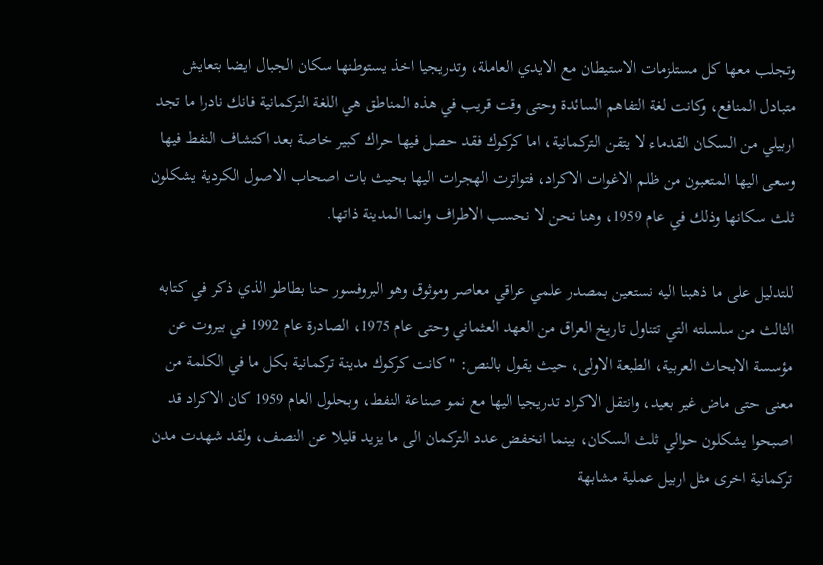وتجلب معها كل مستلزمات الاستيطان مع الايدي العاملة، وتدريجيا اخذ يستوطنها سكان الجبال ايضا بتعايش متبادل المنافع، وكانت لغة التفاهم السائدة وحتى وقت قريب في هذه المناطق هي اللغة التركمانية فانك نادرا ما تجد اربيلي من السكان القدماء لا يتقن التركمانية، اما كركوك فقد حصل فيها حراك كبير خاصة بعد اكتشاف النفط فيها وسعى اليها المتعبون من ظلم الاغوات الاكراد، فتواترت الهجرات اليها بحيث بات اصحاب الاصول الكردية يشكلون ثلث سكانها وذلك في عام 1959، وهنا نحن لا نحسب الاطراف وانما المدينة ذاتها.

للتدليل على ما ذهبنا اليه نستعين بمصدر علمي عراقي معاصر وموثوق وهو البروفسور حنا بطاطو الذي ذكر في كتابه الثالث من سلسلته التي تتناول تاريخ العراق من العهد العثماني وحتى عام 1975، الصادرة عام 1992 في بيروت عن مؤسسة الابحاث العربية، الطبعة الاولى، حيث يقول بالنص: "كانت كركوك مدينة تركمانية بكل ما في الكلمة من معنى حتى ماض غير بعيد، وانتقل الاكراد تدريجيا اليها مع نمو صناعة النفط، وبحلول العام 1959 كان الاكراد قد اصبحوا يشكلون حوالي ثلث السكان، بينما انخفض عدد التركمان الى ما يزيد قليلا عن النصف، ولقد شهدت مدن تركمانية اخرى مثل اربيل عملية مشابهة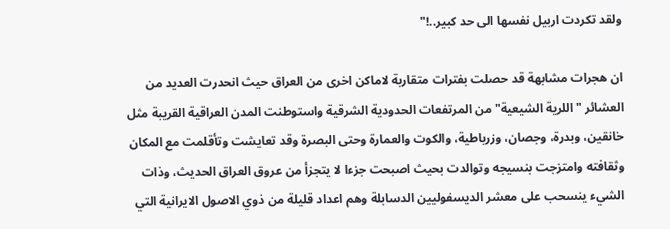ولقد تكردت اربيل نفسها الى حد كبير..!"

ان هجرات مشابهة قد حصلت بفترات متقاربة لاماكن اخرى من العراق حيث انحدرت العديد من العشائر "اللرية الشيعية" من المرتفعات الحدودية الشرقية واستوطنت المدن العراقية القريبة مثل خانقين، وبدرة، وجصان، وزرباطية، والكوت والعمارة وحتى البصرة وقد تعايشت وتأقلمت مع المكان وثقافته وامتزجت بنسيجه وتوالدت بحيث اصبحت جزءا لا يتجزأ من عروق العراق الحديث، وذات الشيء ينسحب على معشر الديسفوليين الدسابلة وهم اعداد قليلة من ذوي الاصول الايرانية التي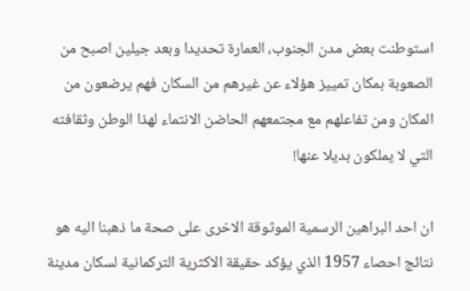استوطنت بعض مدن الجنوب، العمارة تحديدا وبعد جيلين اصبح من الصعوبة بمكان تمييز هؤلاء عن غيرهم من السكان فهم يرضعون من المكان ومن تفاعلهم مع مجتمعهم الحاضن الانتماء لهذا الوطن وثقافته التي لا يملكون بديلا عنها!

ان احد البراهين الرسمية الموثوقة الاخرى على صحة ما ذهبنا اليه هو نتائج احصاء 1957 الذي يؤكد حقيقة الاكثرية التركمانية لسكان مدينة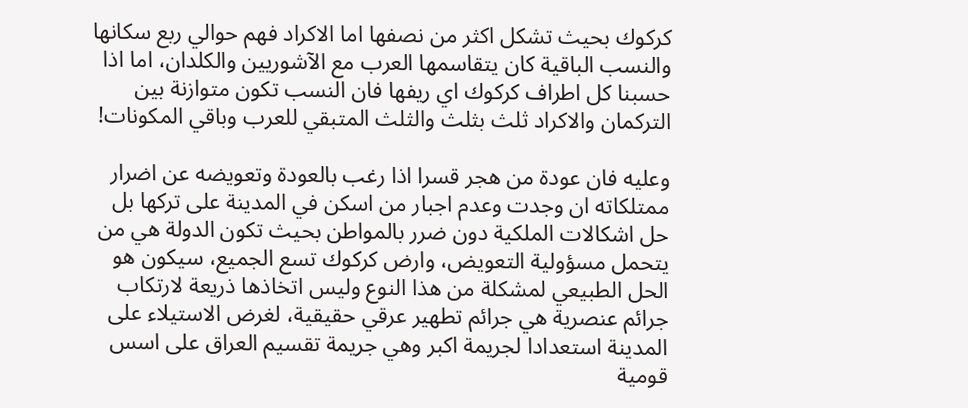كركوك بحيث تشكل اكثر من نصفها اما الاكراد فهم حوالي ربع سكانها والنسب الباقية كان يتقاسمها العرب مع الآشوريين والكلدان، اما اذا حسبنا كل اطراف كركوك اي ريفها فان النسب تكون متوازنة بين التركمان والاكراد ثلث بثلث والثلث المتبقي للعرب وباقي المكونات!

وعليه فان عودة من هجر قسرا اذا رغب بالعودة وتعويضه عن اضرار ممتلكاته ان وجدت وعدم اجبار من اسكن في المدينة على تركها بل حل اشكالات الملكية دون ضرر بالمواطن بحيث تكون الدولة هي من يتحمل مسؤولية التعويض، وارض كركوك تسع الجميع، سيكون هو الحل الطبيعي لمشكلة من هذا النوع وليس اتخاذها ذريعة لارتكاب جرائم عنصرية هي جرائم تطهير عرقي حقيقية، لغرض الاستيلاء على المدينة استعدادا لجريمة اكبر وهي جريمة تقسيم العراق على اسس قومية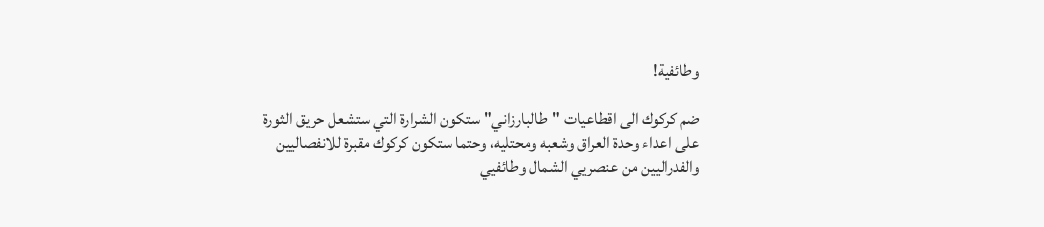وطائفية!

ضم كركوك الى اقطاعيات "طالبارزاني" ستكون الشرارة التي ستشعل حريق الثورة على اعداء وحدة العراق وشعبه ومحتليه، وحتما ستكون كركوك مقبرة للانفصاليين والفدراليين من عنصريي الشمال وطائفيي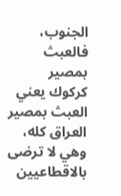الجنوب، فالعبث بمصير كركوك يعني العبث بمصير العراق كله، وهي لا ترضى بالاقطاعيين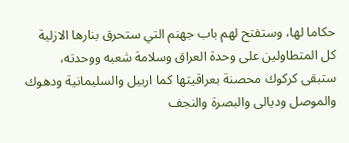حكاما لها، وستفتح لهم باب جهنم التي ستحرق بنارها الازلية كل المتطاولين على وحدة العراق وسلامة شعبه ووحدته، ستبقى كركوك محصنة بعراقيتها كما اربيل والسليمانية ودهوك والموصل وديالى والبصرة والنجف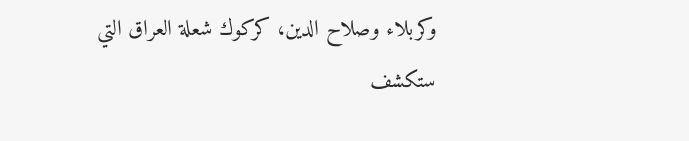وكربلاء وصلاح الدين، كركوك شعلة العراق التي ستكشف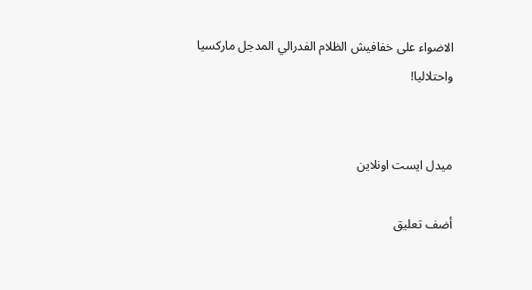الاضواء على خفافيش الظلام الفدرالي المدجل ماركسيا واحتلاليا!


ميدل ايست اونلاين

أضف تعليق